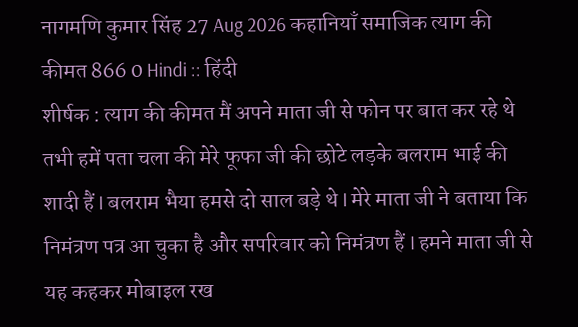नागमणि कुमार सिंह 27 Aug 2026 कहानियाँ समाजिक त्याग की कीमत 866 0 Hindi :: हिंदी
शीर्षक : त्याग की कीमत मैं अपने माता जी से फोन पर बात कर रहे थे तभी हमें पता चला की मेरे फूफा जी की छोटे लड़के बलराम भाई की शादी हैं I बलराम भैया हमसे दो साल बड़े थे I मेरे माता जी ने बताया कि निमंत्रण पत्र आ चुका है और सपरिवार को निमंत्रण हैं I हमने माता जी से यह कहकर मोबाइल रख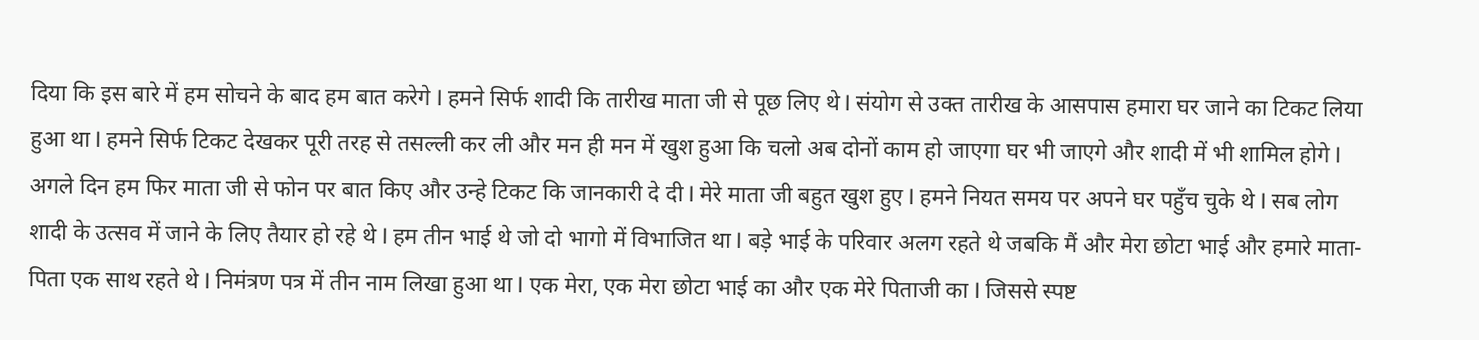दिया कि इस बारे में हम सोचने के बाद हम बात करेगे I हमने सिर्फ शादी कि तारीख माता जी से पूछ लिए थे I संयोग से उक्त तारीख के आसपास हमारा घर जाने का टिकट लिया हुआ था I हमने सिर्फ टिकट देखकर पूरी तरह से तसल्ली कर ली और मन ही मन में खुश हुआ कि चलो अब दोनों काम हो जाएगा घर भी जाएगे और शादी में भी शामिल होगे I अगले दिन हम फिर माता जी से फोन पर बात किए और उन्हे टिकट कि जानकारी दे दी I मेरे माता जी बहुत खुश हुए I हमने नियत समय पर अपने घर पहुँच चुके थे I सब लोग शादी के उत्सव में जाने के लिए तैयार हो रहे थे I हम तीन भाई थे जो दो भागो में विभाजित था I बड़े भाई के परिवार अलग रहते थे जबकि मैं और मेरा छोटा भाई और हमारे माता-पिता एक साथ रहते थे I निमंत्रण पत्र में तीन नाम लिखा हुआ था I एक मेरा, एक मेरा छोटा भाई का और एक मेरे पिताजी का I जिससे स्पष्ट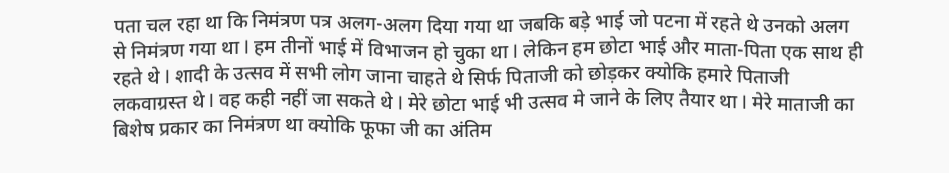पता चल रहा था कि निमंत्रण पत्र अलग-अलग दिया गया था जबकि बड़े भाई जो पटना में रहते थे उनको अलग से निमंत्रण गया था I हम तीनों भाई में विभाजन हो चुका था I लेकिन हम छोटा भाई और माता-पिता एक साथ ही रहते थे I शादी के उत्सव में सभी लोग जाना चाहते थे सिर्फ पिताजी को छोड़कर क्योकि हमारे पिताजी लकवाग्रस्त थे I वह कही नहीं जा सकते थे I मेरे छोटा भाई भी उत्सव मे जाने के लिए तैयार था I मेरे माताजी का बिशेष प्रकार का निमंत्रण था क्योकि फूफा जी का अंतिम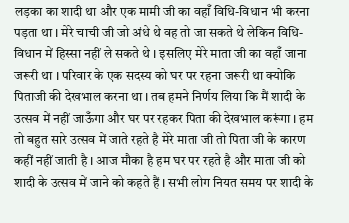लड़का का शादी था और एक मामी जी का वहाँ विधि-विधान भी करना पड़ता था I मेरे चाची जी जो अंधे थे वह तो जा सकते थे लेकिन विधि-विधान में हिस्सा नहीं ले सकते थे I इसलिए मेरे माता जी का वहाँ जाना जरूरी था I परिवार के एक सदस्य को घर पर रहना जरूरी था क्योकि पिताजी की देखभाल करना था I तब हमने निर्णय लिया कि मैं शादी के उत्सव में नहीं जाऊँगा और घर पर रहकर पिता की देखभाल करूंगा I हम तो बहुत सारे उत्सव में जाते रहते है मेरे माता जी तो पिता जी के कारण कहीं नहीं जाती है I आज मौका है हम घर पर रहते है और माता जी को शादी के उत्सव में जाने को कहते हैं I सभी लोग नियत समय पर शादी के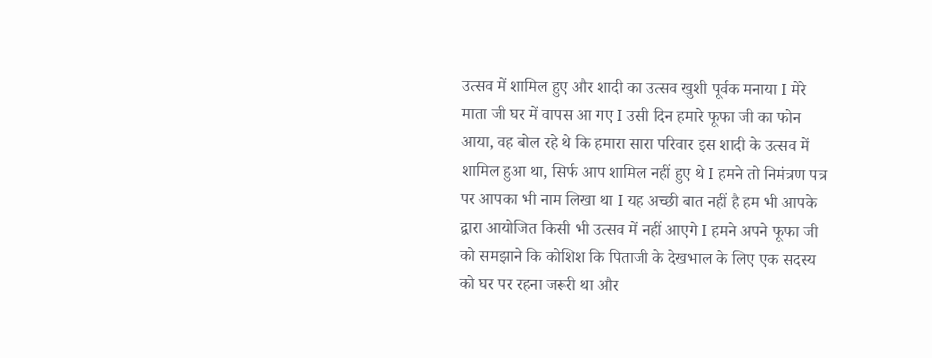उत्सव में शामिल हुए और शादी का उत्सव खुशी पूर्वक मनाया I मेरे माता जी घर में वापस आ गए I उसी दिन हमारे फूफा जी का फोन आया, वह बोल रहे थे कि हमारा सारा परिवार इस शादी के उत्सव में शामिल हुआ था, सिर्फ आप शामिल नहीं हुए थे I हमने तो निमंत्रण पत्र पर आपका भी नाम लिखा था I यह अच्छी बात नहीं है हम भी आपके द्वारा आयोजित किसी भी उत्सव में नहीं आएगे I हमने अपने फूफा जी को समझाने कि कोशिश कि पिताजी के देखभाल के लिए एक सदस्य को घर पर रहना जरूरी था और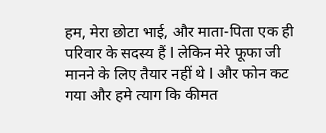हम, मेरा छोटा भाई, और माता-पिता एक ही परिवार के सदस्य हैं I लेकिन मेरे फूफा जी मानने के लिए तैयार नहीं थे I और फोन कट गया और हमे त्याग कि कीमत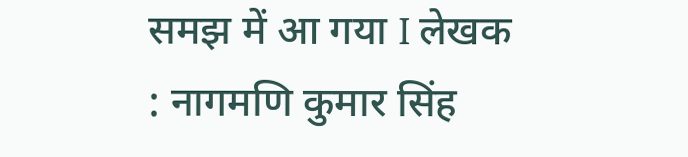समझ में आ गया I लेखक : नागमणि कुमार सिंह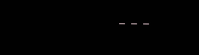---